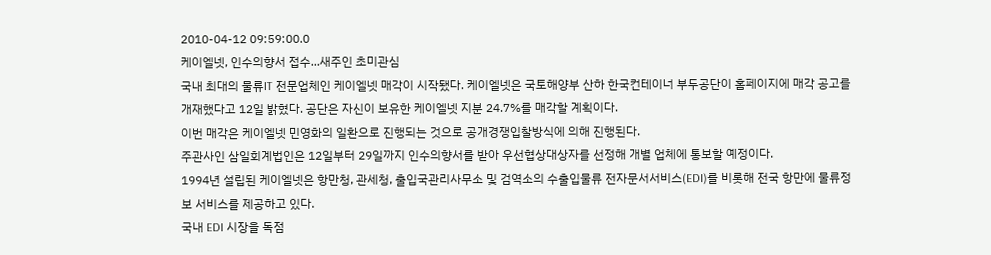2010-04-12 09:59:00.0
케이엘넷, 인수의향서 접수...새주인 초미관심
국내 최대의 물류IT 전문업체인 케이엘넷 매각이 시작됐다. 케이엘넷은 국토해양부 산하 한국컨테이너 부두공단이 홈페이지에 매각 공고를 개재했다고 12일 밝혔다. 공단은 자신이 보유한 케이엘넷 지분 24.7%를 매각할 계획이다.
이번 매각은 케이엘넷 민영화의 일환으로 진행되는 것으로 공개경쟁입찰방식에 의해 진행된다.
주관사인 삼일회계법인은 12일부터 29일까지 인수의향서를 받아 우선협상대상자를 선정해 개별 업체에 통보할 예정이다.
1994년 설립된 케이엘넷은 항만청, 관세청, 출입국관리사무소 및 검역소의 수출입물류 전자문서서비스(EDI)를 비롯해 전국 항만에 물류정보 서비스를 제공하고 있다.
국내 EDI 시장을 독점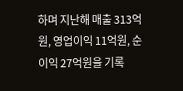하며 지난해 매출 313억원, 영업이익 11억원, 순이익 27억원을 기록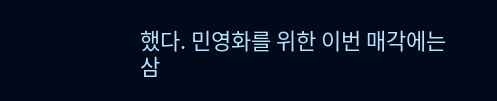했다. 민영화를 위한 이번 매각에는 삼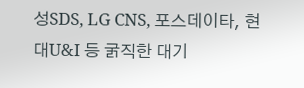성SDS, LG CNS, 포스데이타, 현대U&I 등 굵직한 대기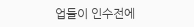업들이 인수전에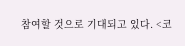참여할 것으로 기대되고 있다. <코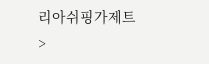리아쉬핑가제트>